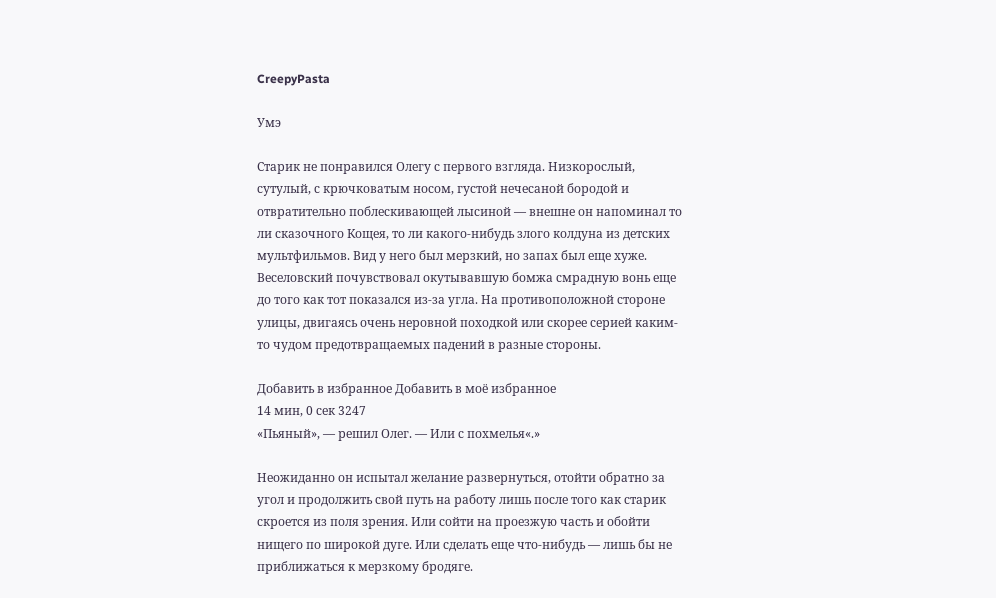CreepyPasta

Умэ

Старик не понравился Олегу с первого взгляда. Низкорослый, сутулый, с крючковатым носом, густой нечесаной бородой и отвратительно поблескивающей лысиной — внешне он напоминал то ли сказочного Кощея, то ли какого-нибудь злого колдуна из детских мультфильмов. Вид у него был мерзкий, но запах был еще хуже. Веселовский почувствовал окутывавшую бомжа смрадную вонь еще до того как тот показался из-за угла. На противоположной стороне улицы, двигаясь очень неровной походкой или скорее серией каким-то чудом предотвращаемых падений в разные стороны.

Добавить в избранное Добавить в моё избранное
14 мин, 0 сек 3247
«Пьяный», — решил Олег. — Или с похмелья«.»

Неожиданно он испытал желание развернуться, отойти обратно за угол и продолжить свой путь на работу лишь после того как старик скроется из поля зрения. Или сойти на проезжую часть и обойти нищего по широкой дуге. Или сделать еще что-нибудь — лишь бы не приближаться к мерзкому бродяге.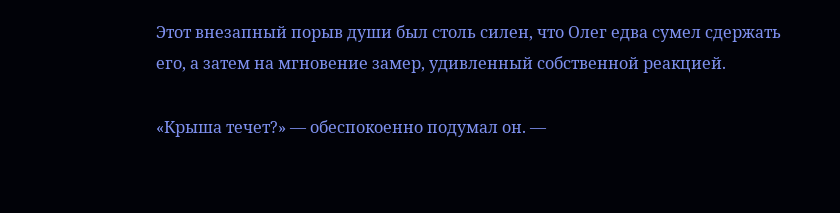Этот внезапный порыв души был столь силен, что Олег едва сумел сдержать его, а затем на мгновение замер, удивленный собственной реакцией.

«Крыша течет?» — обеспокоенно подумал он. —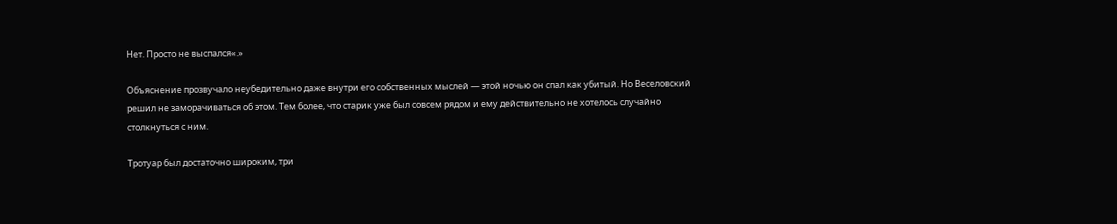Нет. Просто не выспался«.»

Объяснение прозвучало неубедительно даже внутри его собственных мыслей — этой ночью он спал как убитый. Но Веселовский решил не заморачиваться об этом. Тем более, что старик уже был совсем рядом и ему действительно не хотелось случайно столкнуться с ним.

Тротуар был достаточно широким, три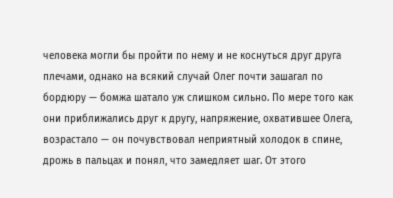человека могли бы пройти по нему и не коснуться друг друга плечами, однако на всякий случай Олег почти зашагал по бордюру — бомжа шатало уж слишком сильно. По мере того как они приближались друг к другу, напряжение, охватившее Олега, возрастало — он почувствовал неприятный холодок в спине, дрожь в пальцах и понял, что замедляет шаг. От этого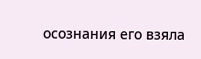осознания его взяла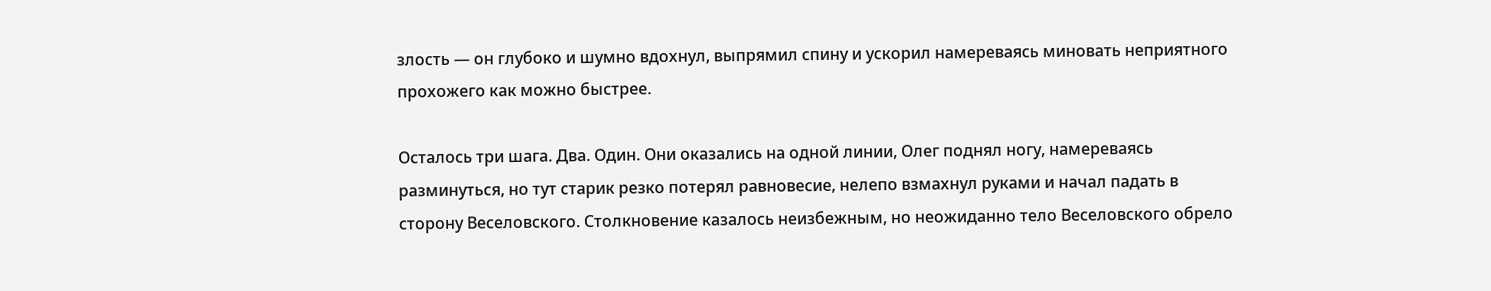злость — он глубоко и шумно вдохнул, выпрямил спину и ускорил намереваясь миновать неприятного прохожего как можно быстрее.

Осталось три шага. Два. Один. Они оказались на одной линии, Олег поднял ногу, намереваясь разминуться, но тут старик резко потерял равновесие, нелепо взмахнул руками и начал падать в сторону Веселовского. Столкновение казалось неизбежным, но неожиданно тело Веселовского обрело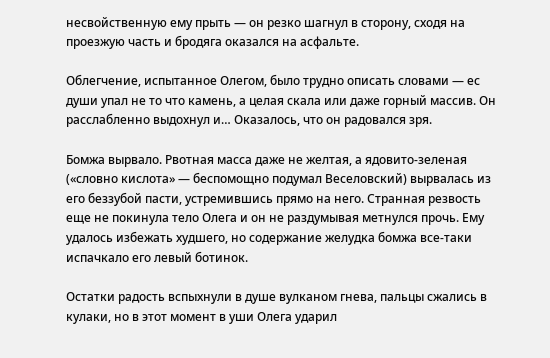несвойственную ему прыть — он резко шагнул в сторону, сходя на проезжую часть и бродяга оказался на асфальте.

Облегчение, испытанное Олегом, было трудно описать словами — ес души упал не то что камень, а целая скала или даже горный массив. Он расслабленно выдохнул и… Оказалось, что он радовался зря.

Бомжа вырвало. Рвотная масса даже не желтая, а ядовито-зеленая («словно кислота» — беспомощно подумал Веселовский) вырвалась из его беззубой пасти, устремившись прямо на него. Странная резвость еще не покинула тело Олега и он не раздумывая метнулся прочь. Ему удалось избежать худшего, но содержание желудка бомжа все-таки испачкало его левый ботинок.

Остатки радость вспыхнули в душе вулканом гнева, пальцы сжались в кулаки, но в этот момент в уши Олега ударил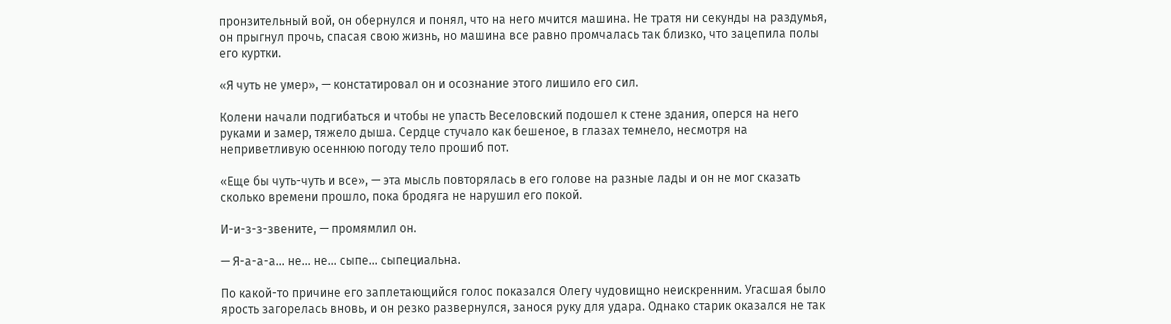пронзительный вой, он обернулся и понял, что на него мчится машина. Не тратя ни секунды на раздумья, он прыгнул прочь, спасая свою жизнь, но машина все равно промчалась так близко, что зацепила полы его куртки.

«Я чуть не умер», — констатировал он и осознание этого лишило его сил.

Колени начали подгибаться и чтобы не упасть Веселовский подошел к стене здания, оперся на него руками и замер, тяжело дыша. Сердце стучало как бешеное, в глазах темнело, несмотря на неприветливую осеннюю погоду тело прошиб пот.

«Еще бы чуть-чуть и все», — эта мысль повторялась в его голове на разные лады и он не мог сказать сколько времени прошло, пока бродяга не нарушил его покой.

И-и-з-з-звените, — промямлил он.

— Я-а-а-а… не… не… сыпе… сыпециальна.

По какой-то причине его заплетающийся голос показался Олегу чудовищно неискренним. Угасшая было ярость загорелась вновь, и он резко развернулся, занося руку для удара. Однако старик оказался не так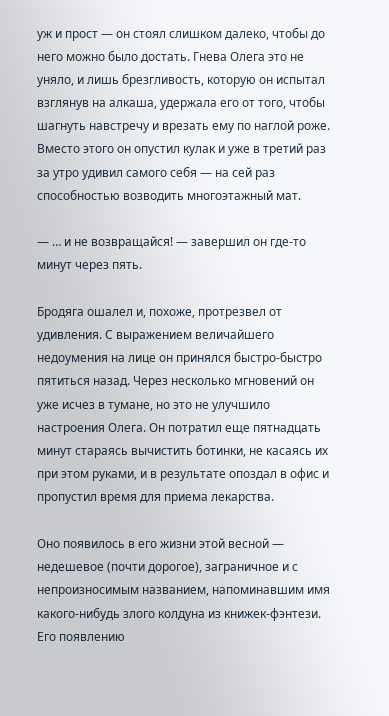уж и прост — он стоял слишком далеко, чтобы до него можно было достать. Гнева Олега это не уняло, и лишь брезгливость, которую он испытал взглянув на алкаша, удержала его от того, чтобы шагнуть навстречу и врезать ему по наглой роже. Вместо этого он опустил кулак и уже в третий раз за утро удивил самого себя — на сей раз способностью возводить многоэтажный мат.

— … и не возвращайся! — завершил он где-то минут через пять.

Бродяга ошалел и, похоже, протрезвел от удивления. С выражением величайшего недоумения на лице он принялся быстро-быстро пятиться назад. Через несколько мгновений он уже исчез в тумане, но это не улучшило настроения Олега. Он потратил еще пятнадцать минут стараясь вычистить ботинки, не касаясь их при этом руками, и в результате опоздал в офис и пропустил время для приема лекарства.

Оно появилось в его жизни этой весной — недешевое (почти дорогое), заграничное и с непроизносимым названием, напоминавшим имя какого-нибудь злого колдуна из книжек-фэнтези. Его появлению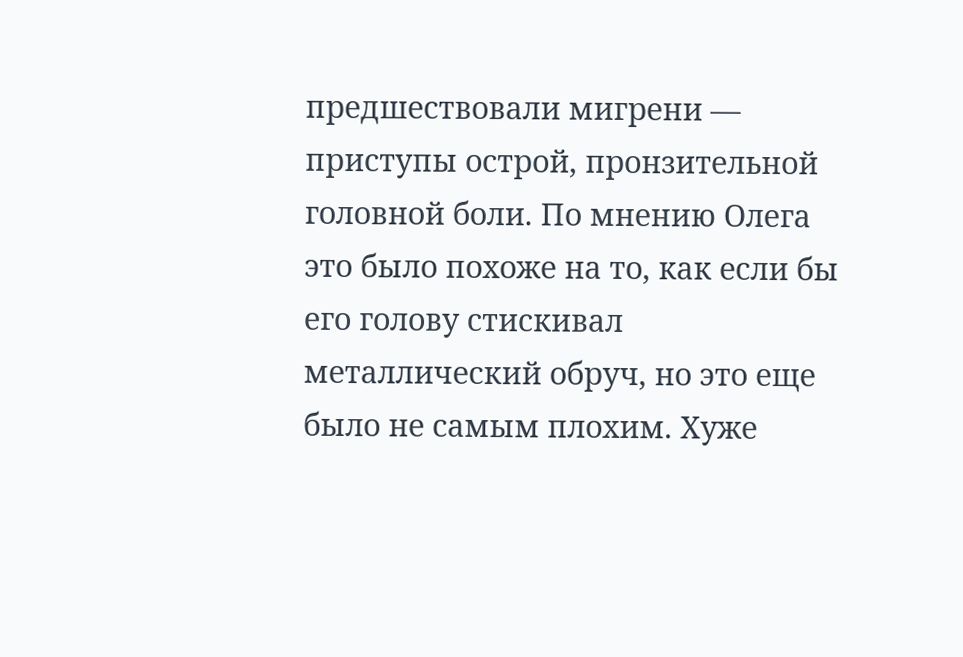предшествовали мигрени — приступы острой, пронзительной головной боли. По мнению Олега это было похоже на то, как если бы его голову стискивал металлический обруч, но это еще было не самым плохим. Хуже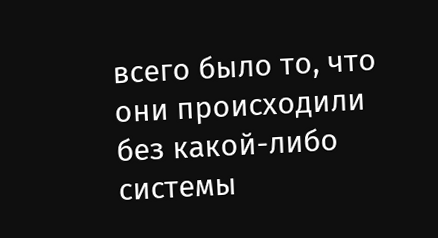всего было то, что они происходили без какой-либо системы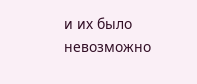и их было невозможно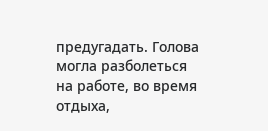предугадать. Голова могла разболеться на работе, во время отдыха,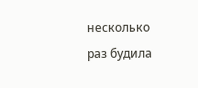несколько раз будила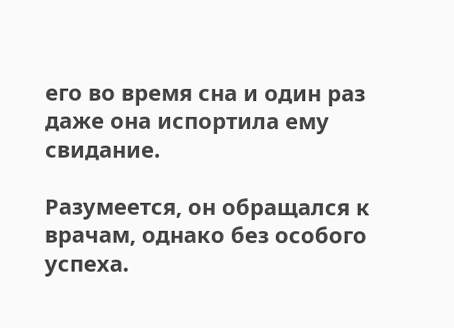его во время сна и один раз даже она испортила ему свидание.

Разумеется, он обращался к врачам, однако без особого успеха.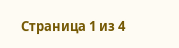Страница 1 из 4